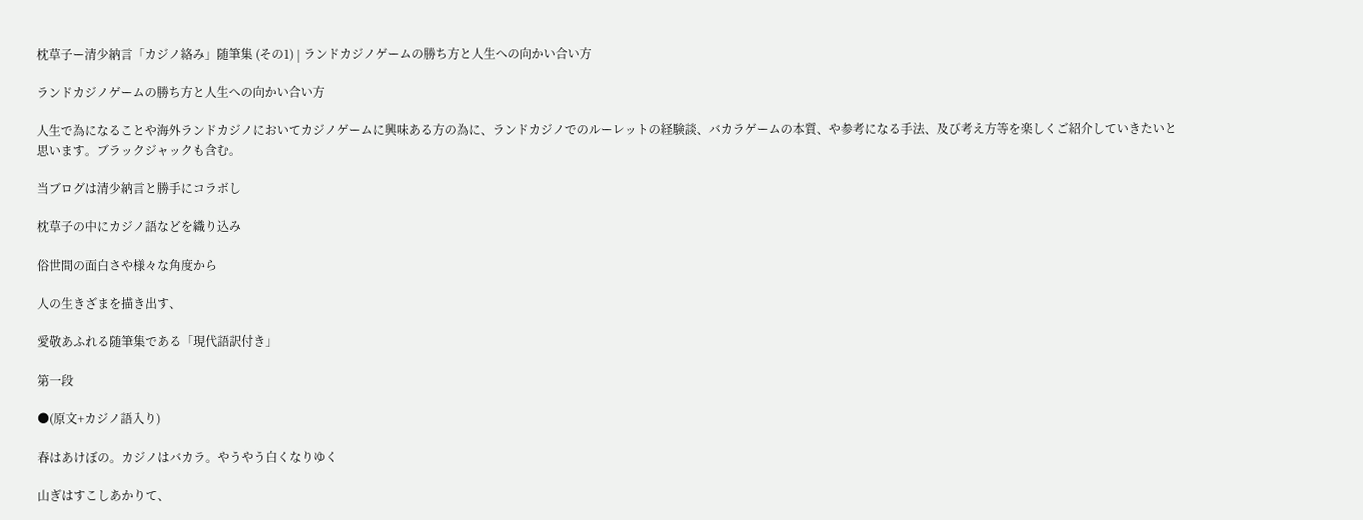枕草子ー清少納言「カジノ絡み」随筆集 (その1) | ランドカジノゲームの勝ち方と人生への向かい合い方

ランドカジノゲームの勝ち方と人生への向かい合い方

人生で為になることや海外ランドカジノにおいてカジノゲームに興味ある方の為に、ランドカジノでのルーレットの経験談、バカラゲームの本質、や参考になる手法、及び考え方等を楽しくご紹介していきたいと思います。ブラックジャックも含む。

当ブログは清少納言と勝手にコラボし

枕草子の中にカジノ語などを織り込み

俗世間の面白さや様々な角度から

人の生きざまを描き出す、

愛敬あふれる随筆集である「現代語訳付き」

第一段

●(原文+カジノ語入り)

春はあけぼの。カジノはバカラ。やうやう白くなりゆく

山ぎはすこしあかりて、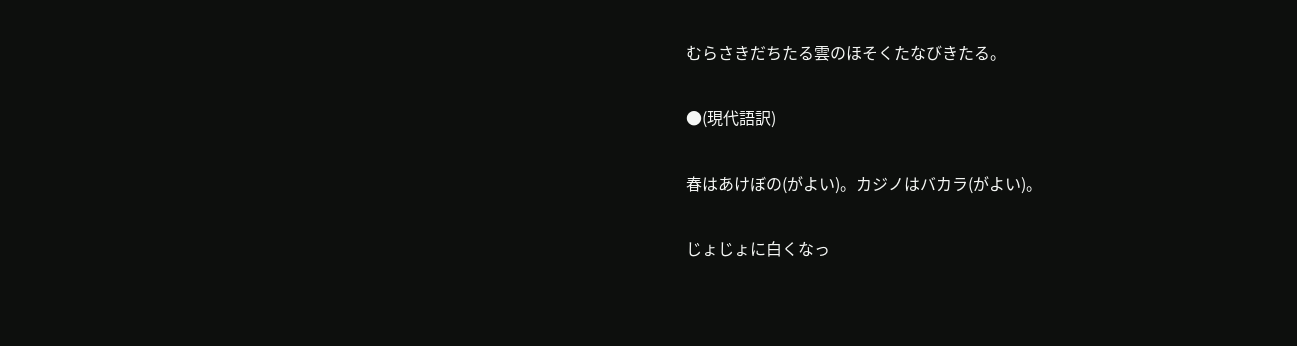むらさきだちたる雲のほそくたなびきたる。

●(現代語訳)

春はあけぼの(がよい)。カジノはバカラ(がよい)。

じょじょに白くなっ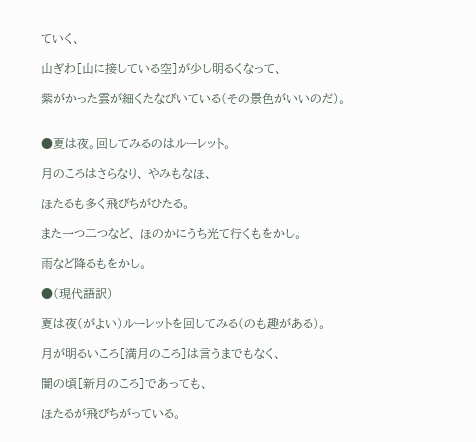ていく、

山ぎわ[山に接している空]が少し明るくなって、

紫がかった雲が細くたなびいている(その景色がいいのだ)。


●夏は夜。回してみるのはルーレット。

月のころはさらなり、 やみもなほ、

ほたるも多く飛びちがひたる。

また一つ二つなど、 ほのかにうち光て行くもをかし。

雨など降るもをかし。

●(現代語訳)

夏は夜(がよい)ルーレットを回してみる(のも趣がある)。

月が明るいころ[満月のころ]は言うまでもなく、

闇の頃[新月のころ]であっても、

ほたるが飛びちがっている。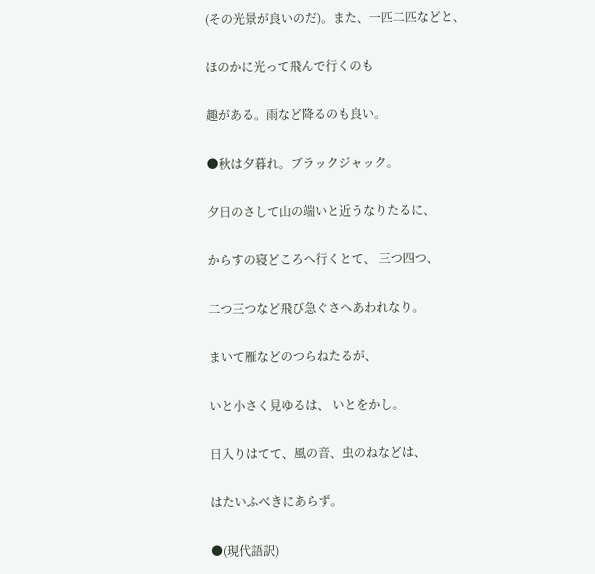(その光景が良いのだ)。また、一匹二匹などと、

ほのかに光って飛んで行くのも

趣がある。雨など降るのも良い。

●秋は夕暮れ。ブラックジャック。

夕日のさして山の端いと近うなりたるに、

からすの寝どころへ行くとて、 三つ四つ、

二つ三つなど飛び急ぐさへあわれなり。

まいて雁などのつらねたるが、

いと小さく見ゆるは、 いとをかし。

日入りはてて、風の音、虫のねなどは、

はたいふべきにあらず。

●(現代語訳)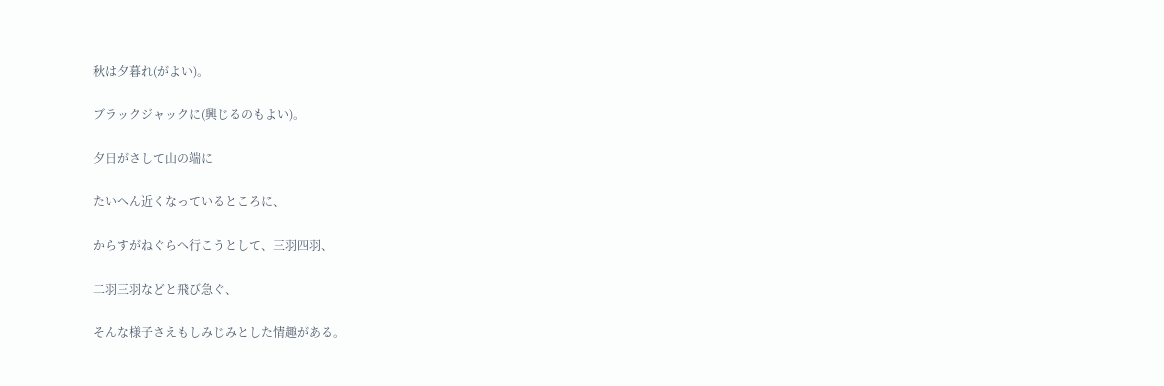秋は夕暮れ(がよい)。

ブラックジャックに(興じるのもよい)。

夕日がさして山の端に

たいへん近くなっているところに、

からすがねぐらへ行こうとして、三羽四羽、

二羽三羽などと飛び急ぐ、

そんな様子さえもしみじみとした情趣がある。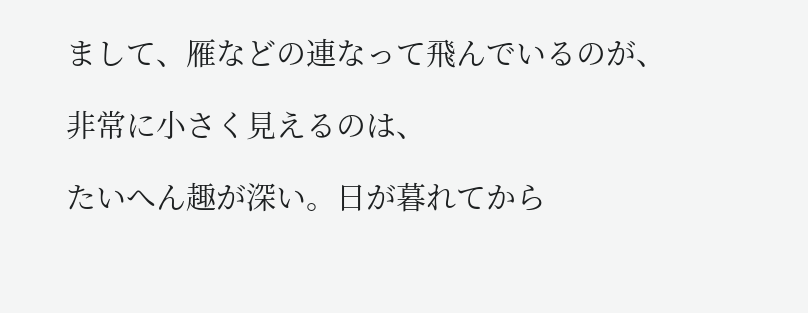まして、雁などの連なって飛んでいるのが、

非常に小さく見えるのは、

たいへん趣が深い。日が暮れてから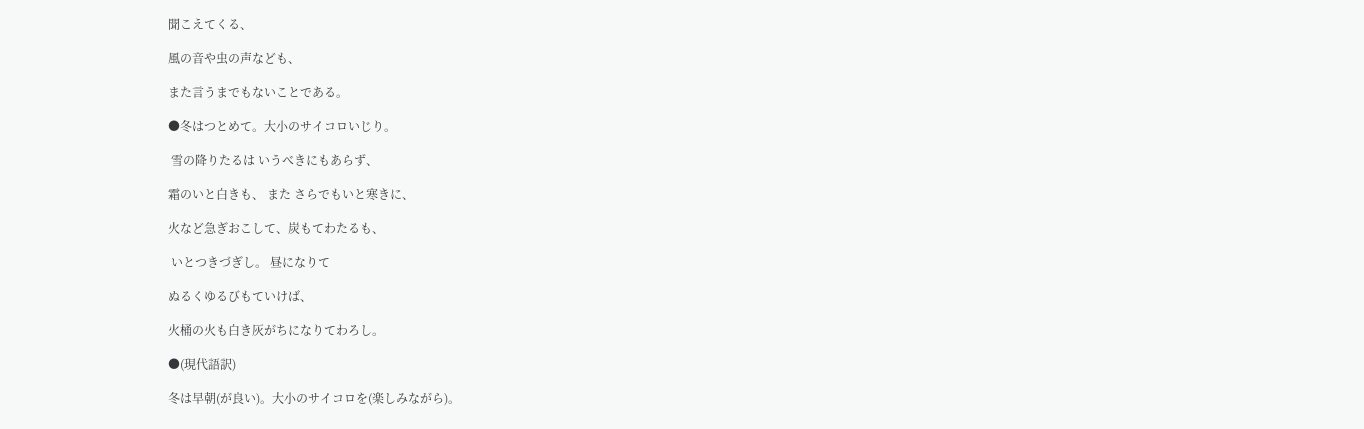聞こえてくる、

風の音や虫の声なども、

また言うまでもないことである。

●冬はつとめて。大小のサイコロいじり。

 雪の降りたるは いうべきにもあらず、

霜のいと白きも、 また さらでもいと寒きに、

火など急ぎおこして、炭もてわたるも、

 いとつきづぎし。 昼になりて

ぬるくゆるびもていけば、

火桶の火も白き灰がちになりてわろし。

●(現代語訳)

冬は早朝(が良い)。大小のサイコロを(楽しみながら)。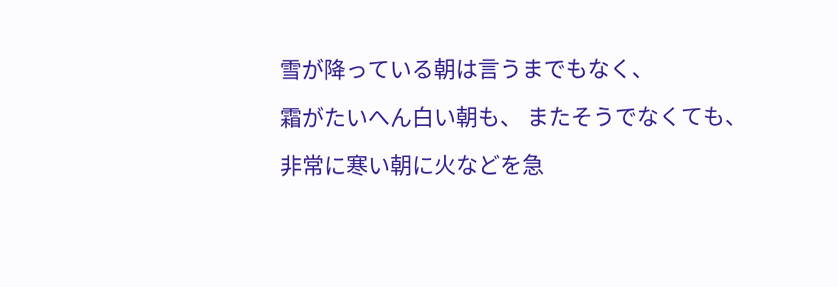雪が降っている朝は言うまでもなく、

霜がたいへん白い朝も、 またそうでなくても、

非常に寒い朝に火などを急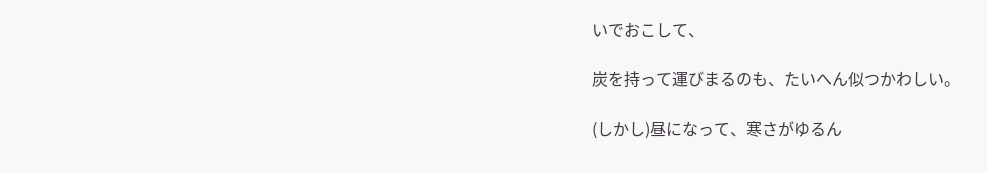いでおこして、

炭を持って運びまるのも、たいへん似つかわしい。

(しかし)昼になって、寒さがゆるん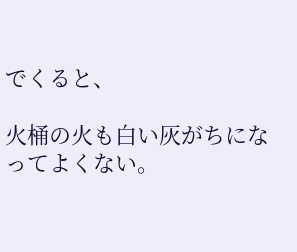でくると、

火桶の火も白い灰がちになってよくない。